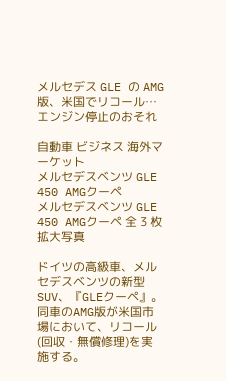メルセデス GLE の AMG版、米国でリコール…エンジン停止のおそれ

自動車 ビジネス 海外マーケット
メルセデスベンツ GLE 450 AMGクーペ
メルセデスベンツ GLE 450 AMGクーペ 全 3 枚 拡大写真

ドイツの高級車、メルセデスベンツの新型SUV、『GLEクーペ』。同車のAMG版が米国市場において、リコール(回収・無償修理)を実施する。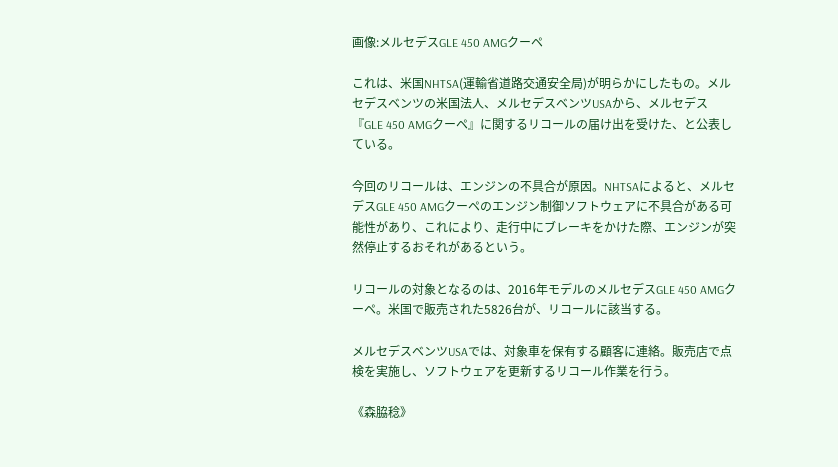画像:メルセデスGLE 450 AMGクーペ

これは、米国NHTSA(運輸省道路交通安全局)が明らかにしたもの。メルセデスベンツの米国法人、メルセデスベンツUSAから、メルセデス『GLE 450 AMGクーペ』に関するリコールの届け出を受けた、と公表している。

今回のリコールは、エンジンの不具合が原因。NHTSAによると、メルセデスGLE 450 AMGクーペのエンジン制御ソフトウェアに不具合がある可能性があり、これにより、走行中にブレーキをかけた際、エンジンが突然停止するおそれがあるという。

リコールの対象となるのは、2016年モデルのメルセデスGLE 450 AMGクーペ。米国で販売された5826台が、リコールに該当する。

メルセデスベンツUSAでは、対象車を保有する顧客に連絡。販売店で点検を実施し、ソフトウェアを更新するリコール作業を行う。

《森脇稔》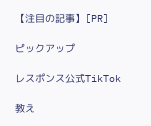【注目の記事】[PR]

ピックアップ

レスポンス公式TikTok

教え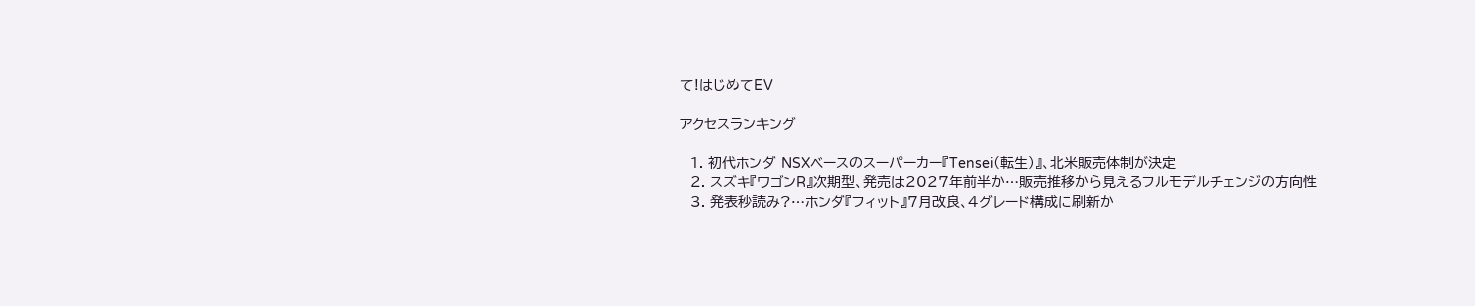て!はじめてEV

アクセスランキング

  1. 初代ホンダ NSXベースのスーパーカー『Tensei(転生)』、北米販売体制が決定
  2. スズキ『ワゴンR』次期型、発売は2027年前半か…販売推移から見えるフルモデルチェンジの方向性
  3. 発表秒読み?…ホンダ『フィット』7月改良、4グレード構成に刷新か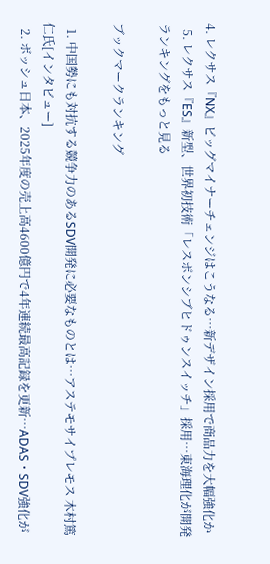4. レクサス『NX』ビッグマイナーチェンジはこうなる…新デザイン採用で商品力を大幅強化か
  5. レクサス『ES』新型、世界初技術「レスポンシブヒドゥンスイッチ」採用…東海理化が開発
ランキングをもっと見る

ブックマークランキング

  1. 中国勢にも対抗する競争力のあるSDV開発に必要なものとは…アステモサイプレモス 木村篤仁氏[インタビュー]
  2. ボッシュ日本、2025年度の売上高4600億円で4年連続最高記録を更新…ADAS・SDV強化が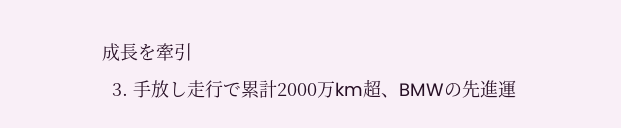成長を牽引
  3. 手放し走行で累計2000万km超、BMWの先進運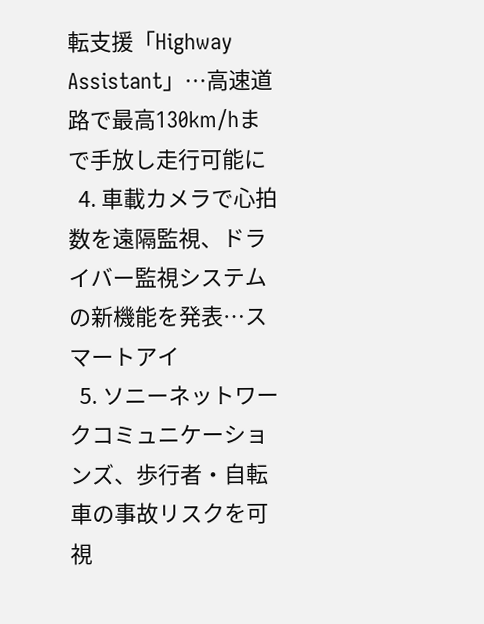転支援「Highway Assistant」…高速道路で最高130km/hまで手放し走行可能に
  4. 車載カメラで心拍数を遠隔監視、ドライバー監視システムの新機能を発表…スマートアイ
  5. ソニーネットワークコミュニケーションズ、歩行者・自転車の事故リスクを可視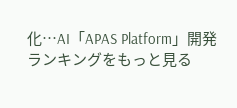化…AI「APAS Platform」開発
ランキングをもっと見る